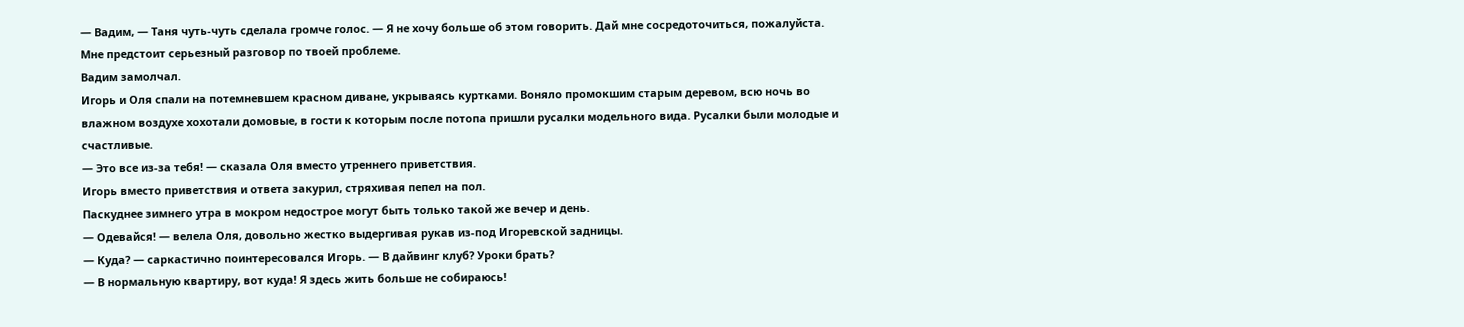— Вадим, — Таня чуть-чуть сделала громче голос. — Я не хочу больше об этом говорить. Дай мне сосредоточиться, пожалуйста. Мне предстоит серьезный разговор по твоей проблеме.
Вадим замолчал.
Игорь и Оля спали на потемневшем красном диване, укрываясь куртками. Воняло промокшим старым деревом, всю ночь во влажном воздухе хохотали домовые, в гости к которым после потопа пришли русалки модельного вида. Русалки были молодые и счастливые.
— Это все из-за тебя! — сказала Оля вместо утреннего приветствия.
Игорь вместо приветствия и ответа закурил, стряхивая пепел на пол.
Паскуднее зимнего утра в мокром недострое могут быть только такой же вечер и день.
— Одевайся! — велела Оля, довольно жестко выдергивая рукав из-под Игоревской задницы.
— Куда? — саркастично поинтересовался Игорь. — В дайвинг клуб? Уроки брать?
— В нормальную квартиру, вот куда! Я здесь жить больше не собираюсь!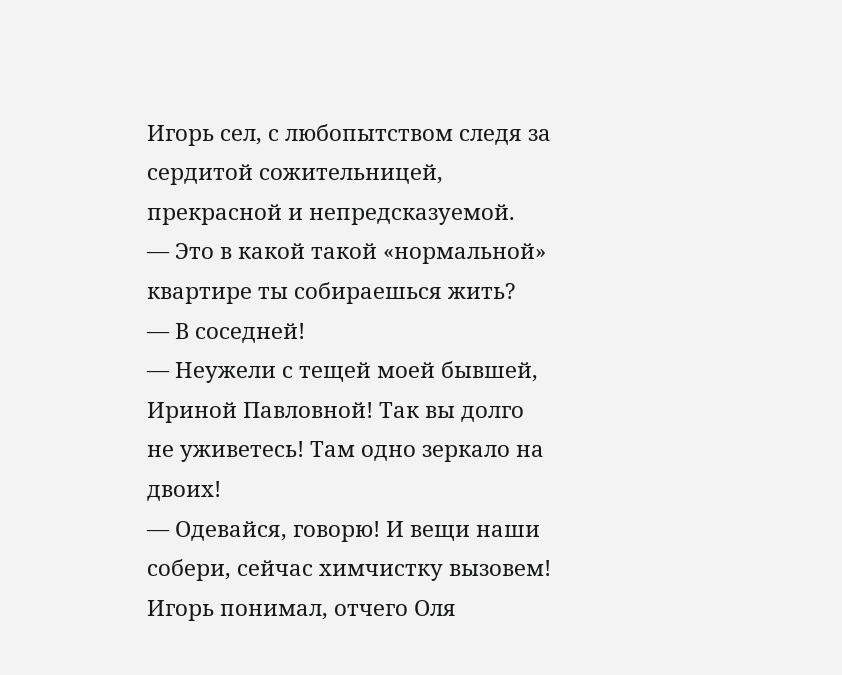Игорь сел, с любопытством следя за сердитой сожительницей, прекрасной и непредсказуемой.
— Это в какой такой «нормальной» квартире ты собираешься жить?
— В соседней!
— Неужели с тещей моей бывшей, Ириной Павловной! Так вы долго не уживетесь! Там одно зеркало на двоих!
— Одевайся, говорю! И вещи наши собери, сейчас химчистку вызовем!
Игорь понимал, отчего Оля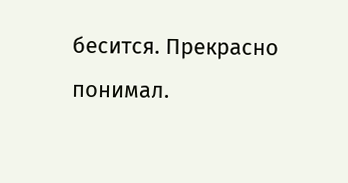бесится. Прекрасно понимал.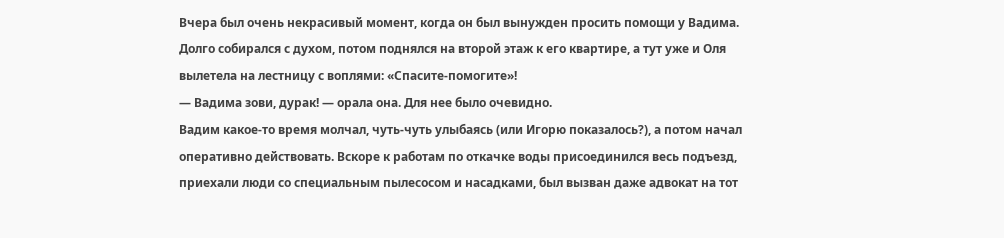Вчера был очень некрасивый момент, когда он был вынужден просить помощи у Вадима. Долго собирался с духом, потом поднялся на второй этаж к его квартире, а тут уже и Оля вылетела на лестницу с воплями: «Спасите-помогите»!
— Вадима зови, дурак! — орала она. Для нее было очевидно.
Вадим какое-то время молчал, чуть-чуть улыбаясь (или Игорю показалось?), а потом начал оперативно действовать. Вскоре к работам по откачке воды присоединился весь подъезд, приехали люди со специальным пылесосом и насадками, был вызван даже адвокат на тот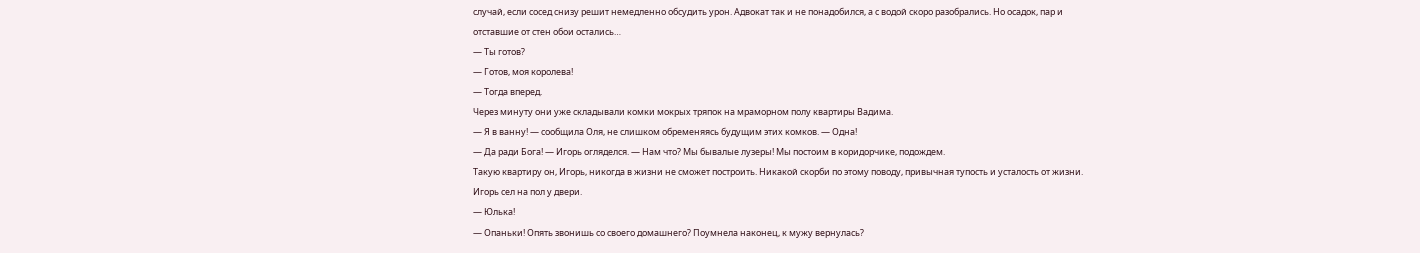случай, если сосед снизу решит немедленно обсудить урон. Адвокат так и не понадобился, а с водой скоро разобрались. Но осадок, пар и отставшие от стен обои остались…
— Ты готов?
— Готов, моя королева!
— Тогда вперед.
Через минуту они уже складывали комки мокрых тряпок на мраморном полу квартиры Вадима.
— Я в ванну! — сообщила Оля, не слишком обременяясь будущим этих комков. — Одна!
— Да ради Бога! — Игорь огляделся. — Нам что? Мы бывалые лузеры! Мы постоим в коридорчике, подождем.
Такую квартиру он, Игорь, никогда в жизни не сможет построить. Никакой скорби по этому поводу, привычная тупость и усталость от жизни. Игорь сел на пол у двери.
— Юлька!
— Опаньки! Опять звонишь со своего домашнего? Поумнела наконец, к мужу вернулась?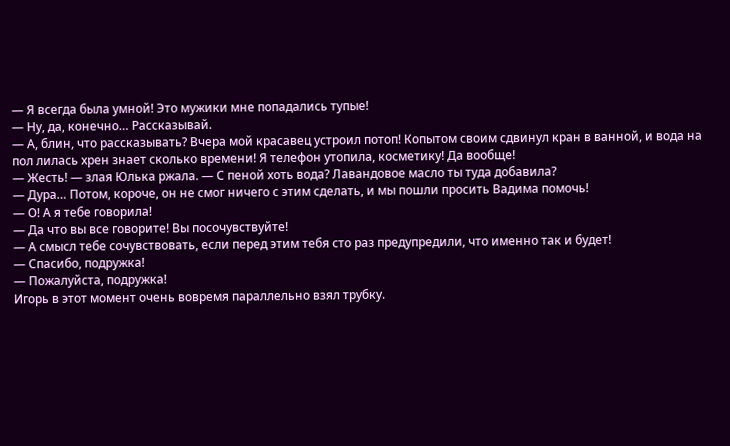— Я всегда была умной! Это мужики мне попадались тупые!
— Ну, да, конечно… Рассказывай.
— А, блин, что рассказывать? Вчера мой красавец устроил потоп! Копытом своим сдвинул кран в ванной, и вода на пол лилась хрен знает сколько времени! Я телефон утопила, косметику! Да вообще!
— Жесть! — злая Юлька ржала. — С пеной хоть вода? Лавандовое масло ты туда добавила?
— Дура… Потом, короче, он не смог ничего с этим сделать, и мы пошли просить Вадима помочь!
— О! А я тебе говорила!
— Да что вы все говорите! Вы посочувствуйте!
— А смысл тебе сочувствовать, если перед этим тебя сто раз предупредили, что именно так и будет!
— Спасибо, подружка!
— Пожалуйста, подружка!
Игорь в этот момент очень вовремя параллельно взял трубку.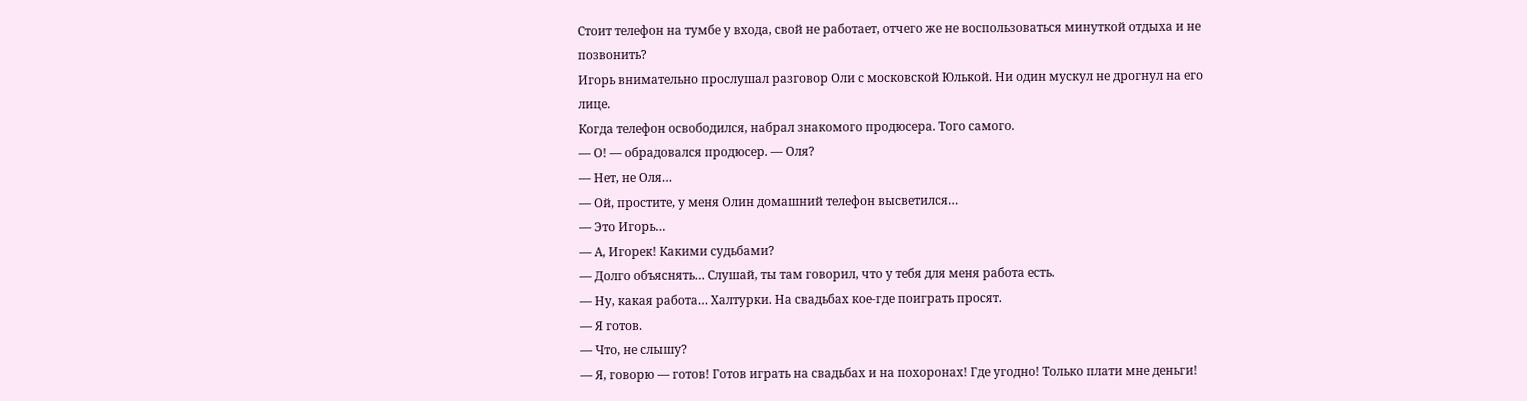Стоит телефон на тумбе у входа, свой не работает, отчего же не воспользоваться минуткой отдыха и не позвонить?
Игорь внимательно прослушал разговор Оли с московской Юлькой. Ни один мускул не дрогнул на его лице.
Когда телефон освободился, набрал знакомого продюсера. Того самого.
— О! — обрадовался продюсер. — Оля?
— Нет, не Оля…
— Ой, простите, у меня Олин домашний телефон высветился…
— Это Игорь…
— А, Игорек! Какими судьбами?
— Долго объяснять… Слушай, ты там говорил, что у тебя для меня работа есть.
— Ну, какая работа… Халтурки. На свадьбах кое-где поиграть просят.
— Я готов.
— Что, не слышу?
— Я, говорю — готов! Готов играть на свадьбах и на похоронах! Где угодно! Только плати мне деньги!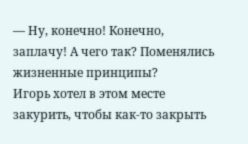— Ну, конечно! Конечно, заплачу! А чего так? Поменялись жизненные принципы?
Игорь хотел в этом месте закурить, чтобы как-то закрыть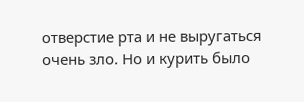отверстие рта и не выругаться очень зло. Но и курить было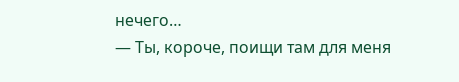нечего…
— Ты, короче, поищи там для меня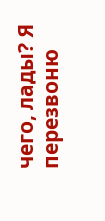чего, лады? Я перезвоню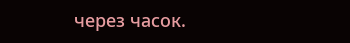через часок.